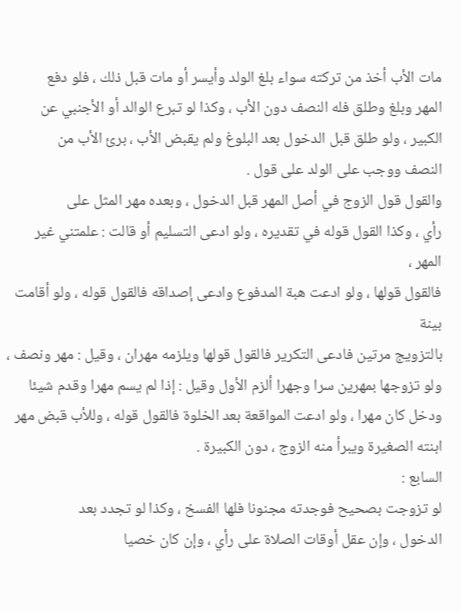مات الأب أخذ من تركته سواء بلغ الولد وأيسر أو مات قبل ذلك ، فلو دفع
المهر وبلغ وطلق فله النصف دون الأب ، وكذا لو تبرع الوالد أو الأجنبي عن
الكبير ، ولو طلق قبل الدخول بعد البلوغ ولم يقبض الأب ، برئ الأب من
النصف ووجب على الولد على قول .
والقول قول الزوج في أصل المهر قبل الدخول ، وبعده مهر المثل على
رأي ، وكذا القول قوله في تقديره ، ولو ادعى التسليم أو قالت : علمتني غير المهر ،
فالقول قولها ، ولو ادعت هبة المدفوع وادعى إصداقه فالقول قوله ، ولو أقامت بينة
بالتزويج مرتين فادعى التكرير فالقول قولها ويلزمه مهران ، وقيل : مهر ونصف ،
ولو تزوجها بمهرين سرا وجهرا ألزم الأول وقيل : إذا لم يسم مهرا وقدم شيئا
ودخل كان مهرا ، ولو ادعت المواقعة بعد الخلوة فالقول قوله ، وللأب قبض مهر
ابنته الصغيرة ويبرأ منه الزوج ، دون الكبيرة .
السابع :
لو تزوجت بصحيح فوجدته مجنونا فلها الفسخ ، وكذا لو تجدد بعد
الدخول ، وإن عقل أوقات الصلاة على رأي ، وإن كان خصيا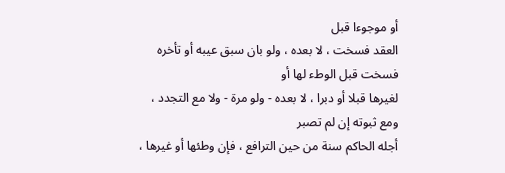أو موجوءا قبل
العقد فسخت ، لا بعده ، ولو بان سبق عيبه أو تأخره فسخت قبل الوطء لها أو
لغيرها قبلا أو دبرا ، لا بعده - ولو مرة - ولا مع التجدد ، ومع ثبوته إن لم تصبر
أجله الحاكم سنة من حين الترافع ، فإن وطئها أو غيرها ،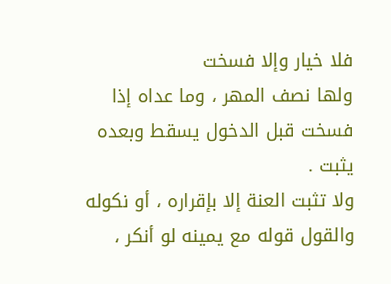فلا خيار وإلا فسخت
ولها نصف المهر ، وما عداه إذا فسخت قبل الدخول يسقط وبعده يثبت .
ولا تثبت العنة إلا بإقراره ، أو نكوله والقول قوله مع يمينه لو أنكر ،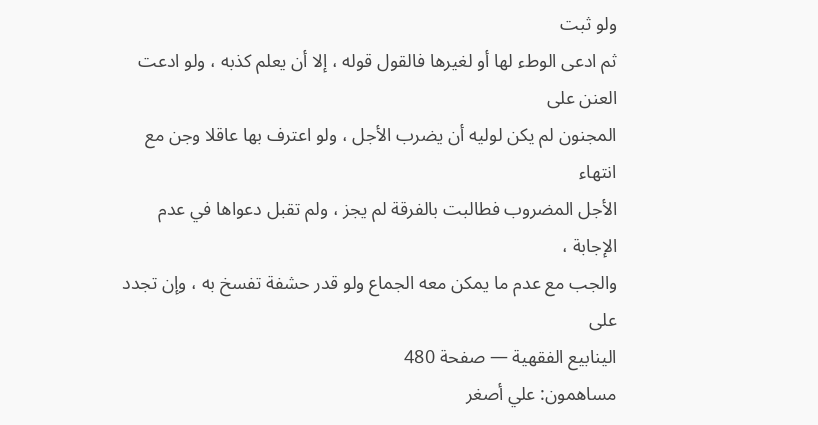ولو ثبت
ثم ادعى الوطء لها أو لغيرها فالقول قوله ، إلا أن يعلم كذبه ، ولو ادعت العنن على
المجنون لم يكن لوليه أن يضرب الأجل ، ولو اعترف بها عاقلا وجن مع انتهاء
الأجل المضروب فطالبت بالفرقة لم يجز ، ولم تقبل دعواها في عدم الإجابة ،
والجب مع عدم ما يمكن معه الجماع ولو قدر حشفة تفسخ به ، وإن تجدد على
الينابيع الفقهية — صفحة 480
مساهمون: علي أصغر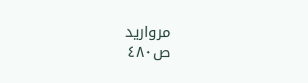مرواريد
ص٤٨٠